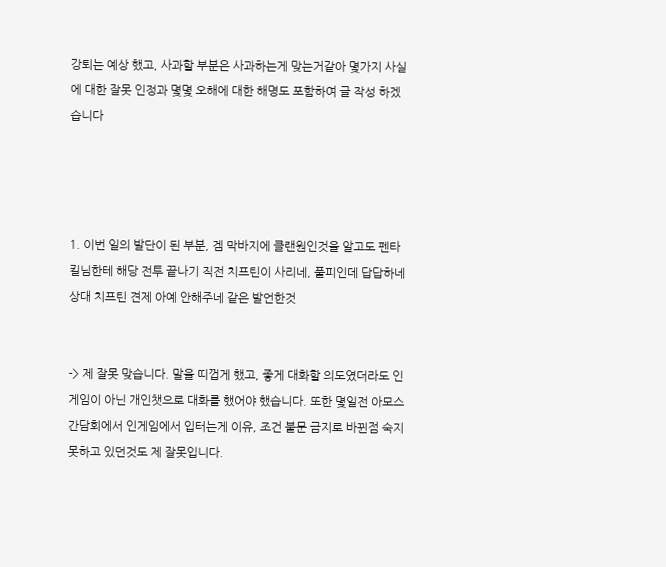강퇴는 예상 했고, 사과할 부분은 사과하는게 맞는거같아 몇가지 사실에 대한 잘못 인정과 몇몇 오해에 대한 해명도 포함하여 글 작성 하겠습니다




1. 이번 일의 발단이 된 부분, 겜 막바지에 클랜원인것을 알고도 펜타킬님한테 해당 전투 끝나기 직전 치프틴이 사리네, 풀피인데 답답하네 상대 치프틴 견제 아예 안해주네 같은 발언한것


-> 제 잘못 맞습니다. 말을 띠껍게 했고, 좋게 대화할 의도였더라도 인게임이 아닌 개인챗으로 대화를 했어야 했습니다. 또한 몇일전 아모스 간담회에서 인게임에서 입터는게 이유, 조건 불문 금지로 바뀐점 숙지 못하고 있던것도 제 잘못입니다.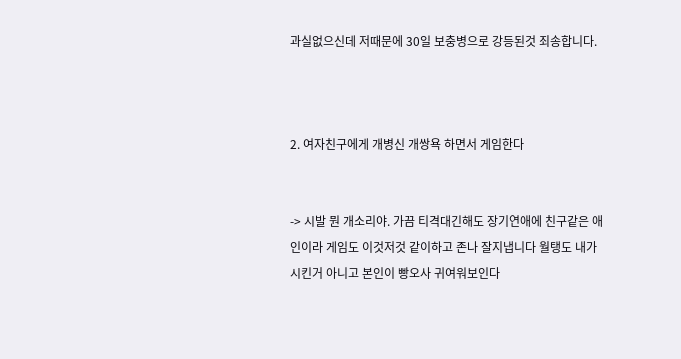과실없으신데 저때문에 30일 보충병으로 강등된것 죄송합니다.



2. 여자친구에게 개병신 개쌍욕 하면서 게임한다


-> 시발 뭔 개소리야. 가끔 티격대긴해도 장기연애에 친구같은 애인이라 게임도 이것저것 같이하고 존나 잘지냅니다 월탱도 내가 시킨거 아니고 본인이 빵오사 귀여워보인다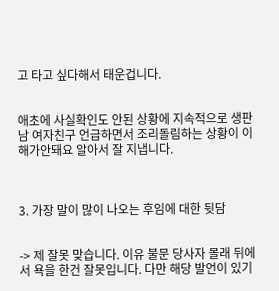고 타고 싶다해서 태운겁니다.


애초에 사실확인도 안된 상황에 지속적으로 생판 남 여자친구 언급하면서 조리돌림하는 상황이 이해가안돼요 알아서 잘 지냅니다.



3. 가장 말이 많이 나오는 후임에 대한 뒷담


-> 제 잘못 맞습니다. 이유 불문 당사자 몰래 뒤에서 욕을 한건 잘못입니다. 다만 해당 발언이 있기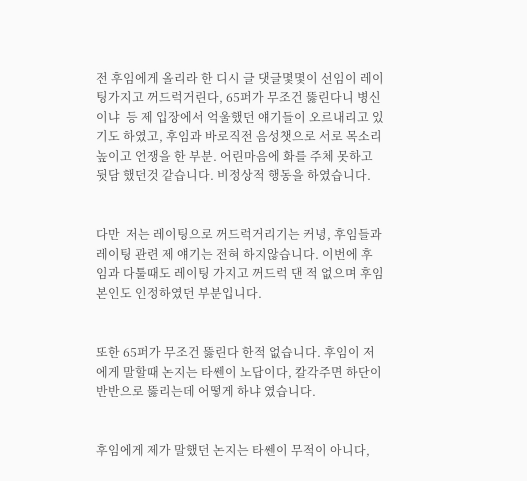전 후임에게 올리라 한 디시 글 댓글몇몇이 선임이 레이팅가지고 꺼드럭거린다, 65퍼가 무조건 뚫린다니 병신이냐  등 제 입장에서 억울했던 얘기들이 오르내리고 있기도 하였고, 후임과 바로직전 음성챗으로 서로 목소리 높이고 언쟁을 한 부분. 어린마음에 화를 주체 못하고 뒷담 했던것 같습니다. 비정상적 행동을 하였습니다.


다만  저는 레이팅으로 꺼드럭거리기는 커녕, 후임들과 레이팅 관련 제 얘기는 전혀 하지않습니다. 이번에 후임과 다툴때도 레이팅 가지고 꺼드럭 댄 적 없으며 후임 본인도 인정하였던 부분입니다.


또한 65퍼가 무조건 뚫린다 한적 없습니다. 후임이 저에게 말할때 논지는 타쎈이 노답이다, 칼각주면 하단이 반반으로 뚫리는데 어떻게 하냐 였습니다.


후임에게 제가 말했던 논지는 타쎈이 무적이 아니다,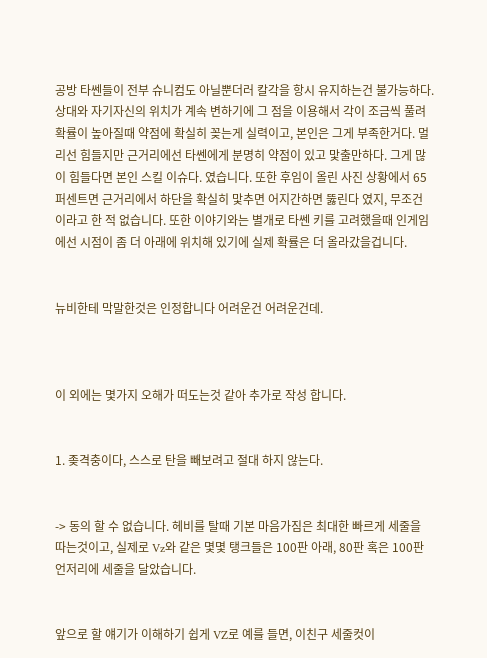공방 타쎈들이 전부 슈니컴도 아닐뿐더러 칼각을 항시 유지하는건 불가능하다. 상대와 자기자신의 위치가 계속 변하기에 그 점을 이용해서 각이 조금씩 풀려 확률이 높아질때 약점에 확실히 꽂는게 실력이고, 본인은 그게 부족한거다. 멀리선 힘들지만 근거리에선 타쎈에게 분명히 약점이 있고 맟출만하다. 그게 많이 힘들다면 본인 스킬 이슈다. 였습니다. 또한 후임이 올린 사진 상황에서 65퍼센트면 근거리에서 하단을 확실히 맟추면 어지간하면 뚫린다 였지, 무조건 이라고 한 적 없습니다. 또한 이야기와는 별개로 타쎈 키를 고려했을때 인게임에선 시점이 좀 더 아래에 위치해 있기에 실제 확률은 더 올라갔을겁니다.


뉴비한테 막말한것은 인정합니다 어려운건 어려운건데.



이 외에는 몇가지 오해가 떠도는것 같아 추가로 작성 합니다.


1. 좆격충이다, 스스로 탄을 빼보려고 절대 하지 않는다.


-> 동의 할 수 없습니다. 헤비를 탈때 기본 마음가짐은 최대한 빠르게 세줄을 따는것이고, 실제로 Vz와 같은 몇몇 탱크들은 100판 아래, 80판 혹은 100판 언저리에 세줄을 달았습니다.


앞으로 할 얘기가 이해하기 쉽게 VZ로 예를 들면, 이친구 세줄컷이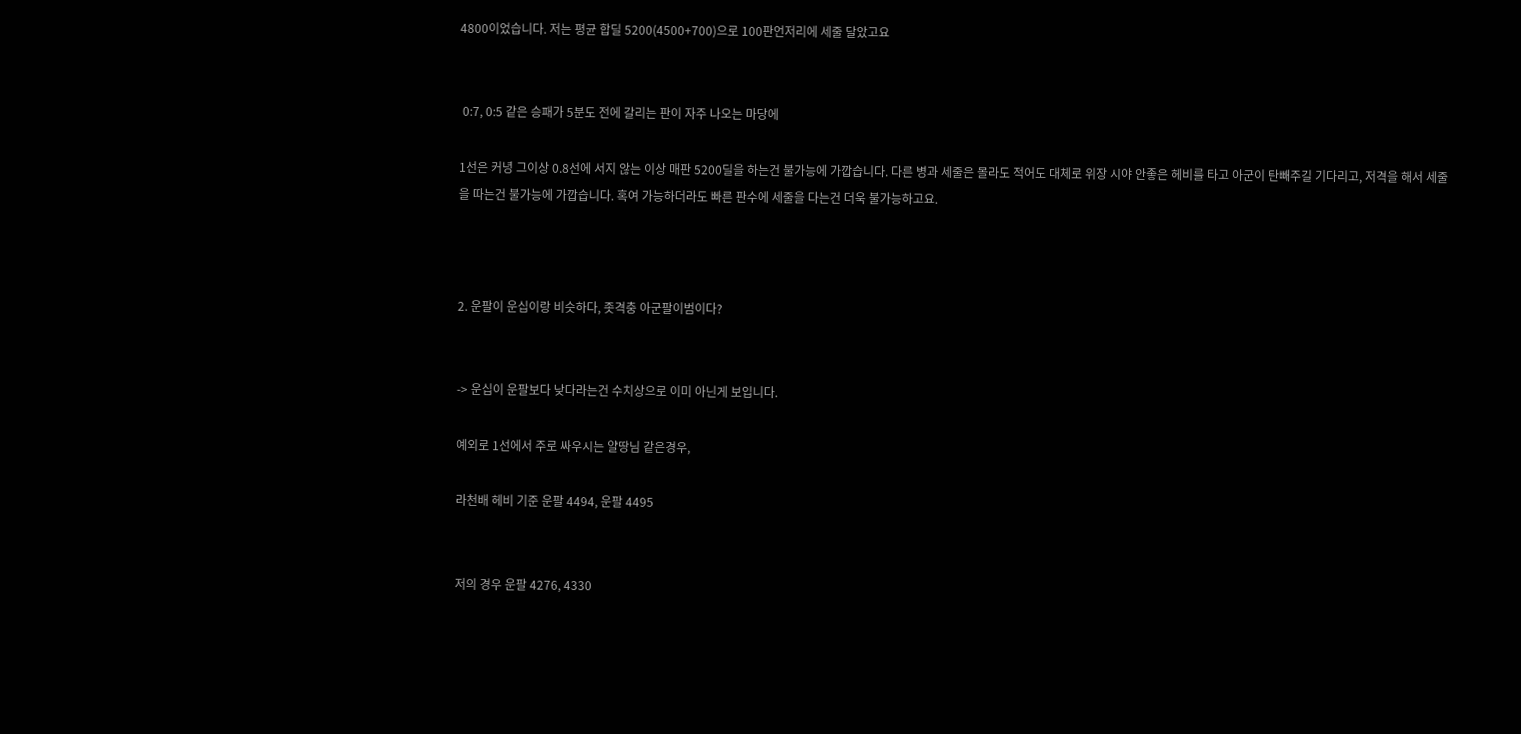4800이었습니다. 저는 평균 합딜 5200(4500+700)으로 100판언저리에 세줄 달았고요


 0:7, 0:5 같은 승패가 5분도 전에 갈리는 판이 자주 나오는 마당에

1선은 커녕 그이상 0.8선에 서지 않는 이상 매판 5200딜을 하는건 불가능에 가깝습니다. 다른 병과 세줄은 몰라도 적어도 대체로 위장 시야 안좋은 헤비를 타고 아군이 탄빼주길 기다리고, 저격을 해서 세줄을 따는건 불가능에 가깝습니다. 혹여 가능하더라도 빠른 판수에 세줄을 다는건 더욱 불가능하고요.



2. 운팔이 운십이랑 비슷하다, 좃격충 아군팔이범이다?


-> 운십이 운팔보다 낮다라는건 수치상으로 이미 아닌게 보입니다.

예외로 1선에서 주로 싸우시는 얄땅님 같은경우,

라천배 헤비 기준 운팔 4494, 운팔 4495


저의 경우 운팔 4276, 4330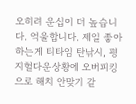오히려 운십이 더 높습니다. 억울합니다. 제일 좋아하는게 티타임 탄낚시, 평지헐다운상황에 오버피킹으로 해치 안맞기 같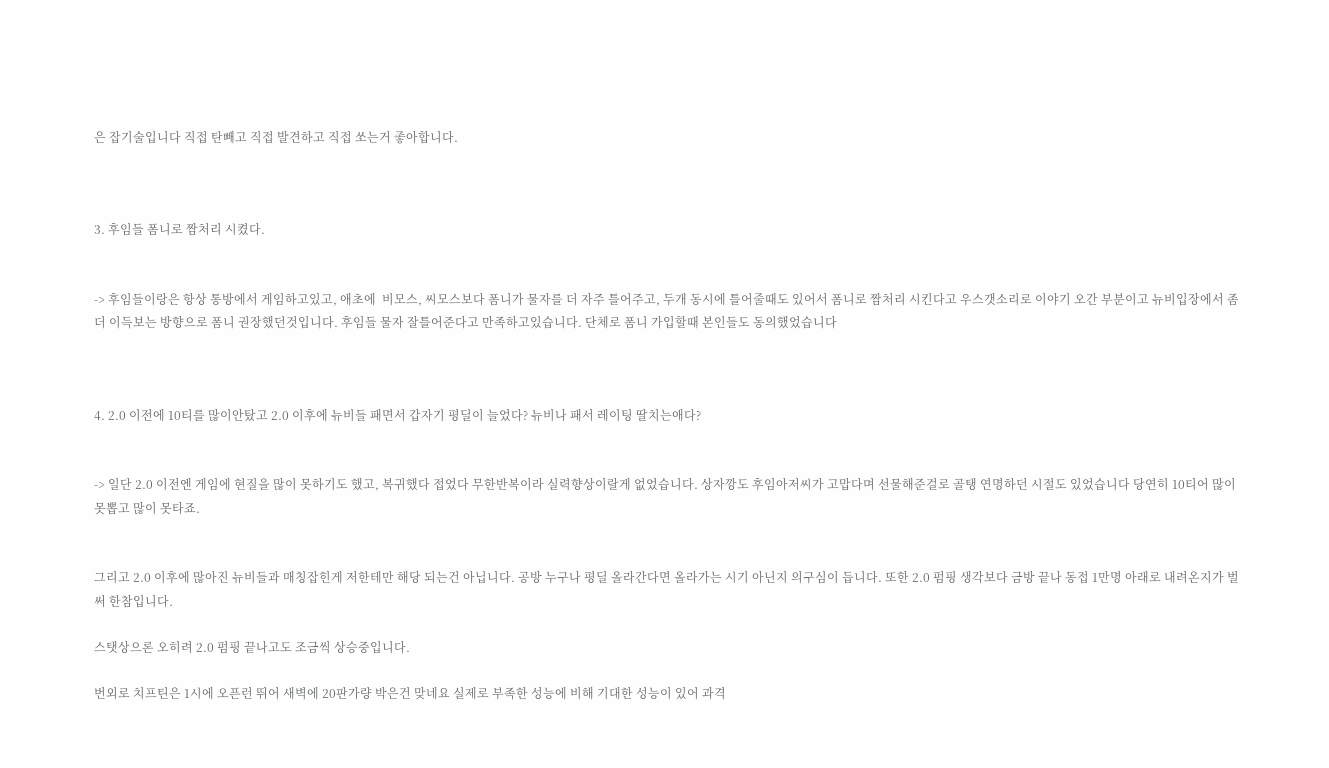은 잡기술입니다 직접 탄빼고 직접 발견하고 직접 쏘는거 좋아합니다.



3. 후임들 폼니로 짬처리 시켰다.


-> 후임들이랑은 항상 통방에서 게임하고있고, 애초에  비모스, 씨모스보다 폼니가 물자를 더 자주 틀어주고, 두개 동시에 틀어줄때도 있어서 폼니로 짬처리 시킨다고 우스갯소리로 이야기 오간 부분이고 뉴비입장에서 좀 더 이득보는 방향으로 폼니 권장했던것입니다. 후임들 물자 잘틀어준다고 만족하고있습니다. 단체로 폼니 가입할때 본인들도 동의했었습니다



4. 2.0 이전에 10티를 많이안탔고 2.0 이후에 뉴비들 패면서 갑자기 평딜이 늘었다? 뉴비나 패서 레이팅 딸치는애다?


-> 일단 2.0 이전엔 게임에 현질을 많이 못하기도 했고, 복귀했다 접었다 무한반복이라 실력향상이랄게 없었습니다. 상자깡도 후임아저씨가 고맙다며 선물해준걸로 골탱 연명하던 시절도 있었습니다 당연히 10티어 많이 못뽑고 많이 못타죠.


그리고 2.0 이후에 많아진 뉴비들과 매칭잡힌게 저한테만 해당 되는건 아닙니다. 공방 누구나 평딜 올라간다면 올라가는 시기 아닌지 의구심이 듭니다. 또한 2.0 펌핑 생각보다 금방 끝나 동접 1만명 아래로 내려온지가 벌써 한참입니다.

스탯상으론 오히려 2.0 펌핑 끝나고도 조금씩 상승중입니다.

번외로 치프틴은 1시에 오픈런 뛰어 새벽에 20판가량 박은건 맞네요 실제로 부족한 성능에 비해 기대한 성능이 있어 과격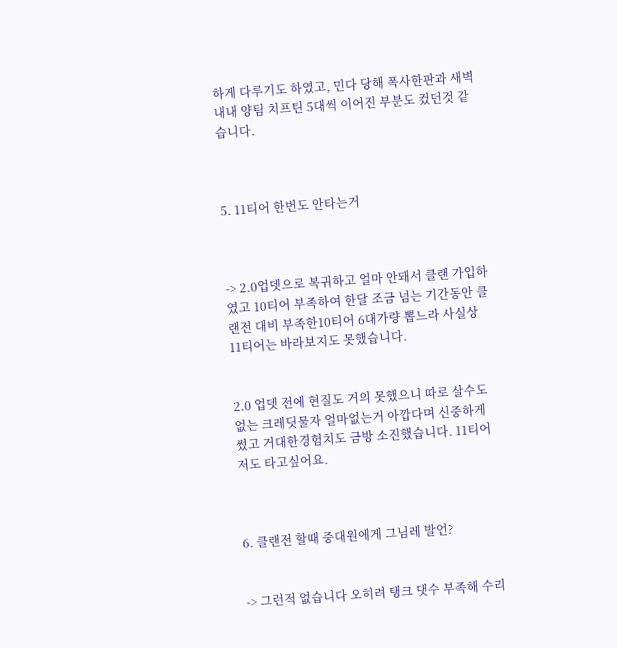하게 다루기도 하였고, 민다 당해 폭사한판과 새벽내내 양팀 치프틴 5대씩 이어진 부분도 컸던것 같습니다.



5. 11티어 한번도 안타는거



-> 2.0업뎃으로 복귀하고 얼마 안돼서 클랜 가입하였고 10티어 부족하여 한달 조금 넘는 기간동안 클랜전 대비 부족한10티어 6대가량 뽑느라 사실상 11티어는 바라보지도 못했습니다.


2.0 업뎃 전에 현질도 거의 못했으니 따로 살수도없는 크레딧물자 얼마없는거 아깝다며 신중하게 썼고 거대한경험치도 금방 소진했습니다. 11티어 저도 타고싶어요.



6. 클랜전 할때 중대원에게 그님레 발언?


-> 그런적 없습니다 오히려 탱크 댓수 부족해 수리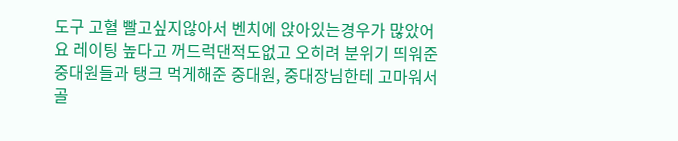도구 고혈 빨고싶지않아서 벤치에 앉아있는경우가 많았어요 레이팅 높다고 꺼드럭댄적도없고 오히려 분위기 띄워준 중대원들과 탱크 먹게해준 중대원, 중대장님한테 고마워서 골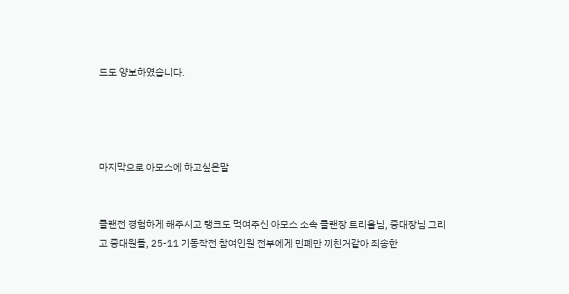드도 양보하였습니다.




마지막으로 아모스에 하고싶은말


클랜전 경험하게 해주시고 탱크도 먹여주신 아모스 소속 클랜장 트리올님, 중대장님 그리고 중대원들, 25-11 기동작전 참여인원 전부에게 민폐만 끼친거같아 죄송한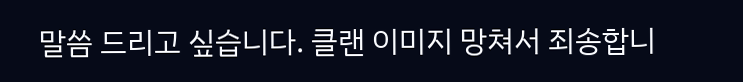말씀 드리고 싶습니다. 클랜 이미지 망쳐서 죄송합니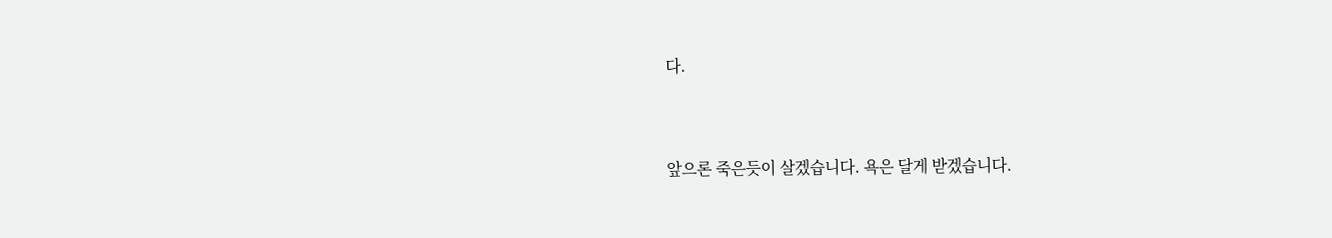다.


앞으론 죽은듯이 살겠습니다. 욕은 달게 받겠습니다.